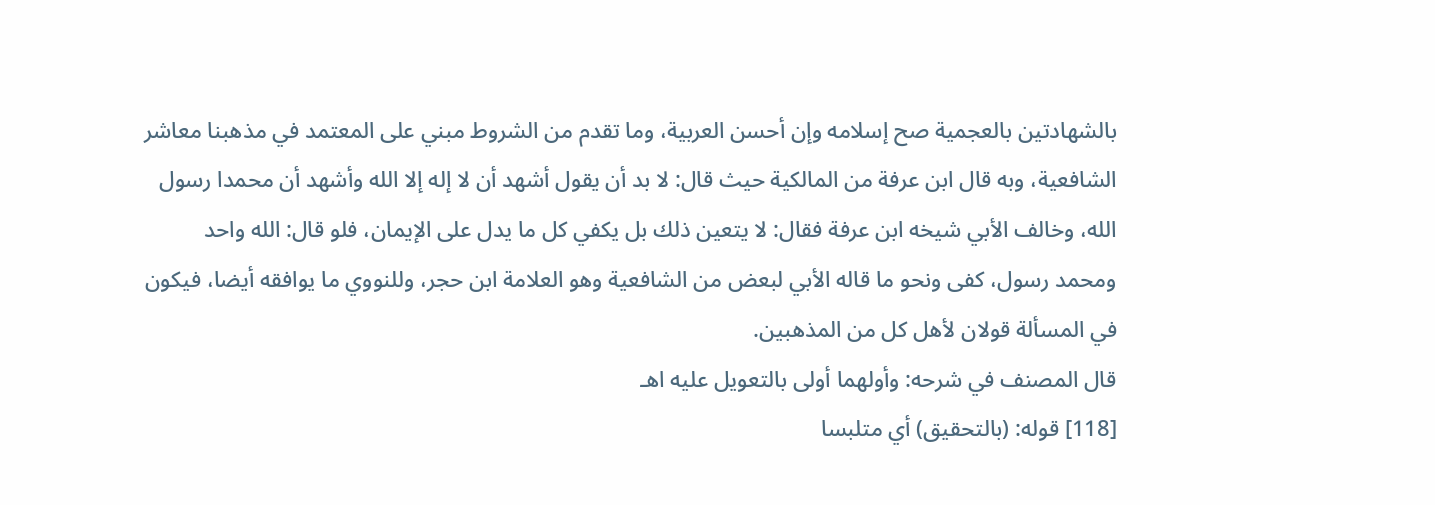بالشهادتين بالعجمية صح إسلامه وإن أحسن العربية، وما تقدم من الشروط مبني على المعتمد في مذهبنا معاشر الشافعية، وبه قال ابن عرفة من المالكية حيث قال: لا بد أن يقول أشهد أن لا إله إلا الله وأشهد أن محمدا رسول الله، وخالف الأبي شيخه ابن عرفة فقال: لا يتعين ذلك بل يكفي كل ما يدل على الإيمان، فلو قال: الله واحد ومحمد رسول، كفى ونحو ما قاله الأبي لبعض من الشافعية وهو العلامة ابن حجر، وللنووي ما يوافقه أيضا، فيكون في المسألة قولان لأهل كل من المذهبين.
قال المصنف في شرحه: وأولهما أولى بالتعويل عليه اهـ
[118] قوله: (بالتحقيق) أي متلبسا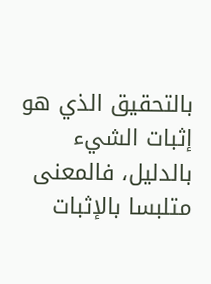بالتحقيق الذي هو إثبات الشيء بالدليل، فالمعنى متلبسا بالإثبات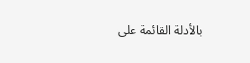بالأدلة القائمة على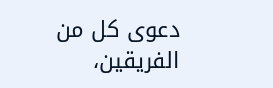دعوى كل من الفريقين،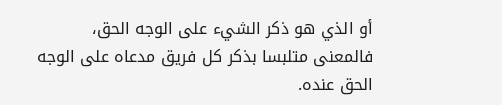أو الذي هو ذكر الشيء على الوجه الحق، فالمعنى متلبسا بذكر كل فريق مدعاه على الوجه الحق عنده.